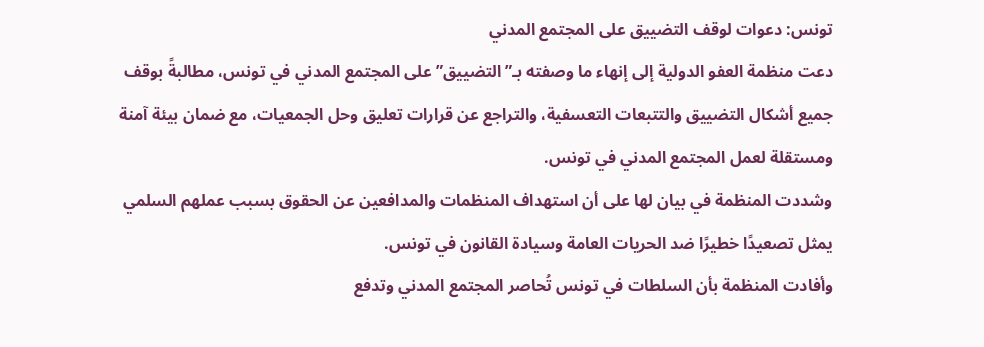تونس: دعوات لوقف التضييق على المجتمع المدني
دعت منظمة العفو الدولية إلى إنهاء ما وصفته بـ”التضييق” على المجتمع المدني في تونس، مطالبةً بوقف جميع أشكال التضييق والتتبعات التعسفية، والتراجع عن قرارات تعليق وحل الجمعيات، مع ضمان بيئة آمنة ومستقلة لعمل المجتمع المدني في تونس.
وشددت المنظمة في بيان لها على أن استهداف المنظمات والمدافعين عن الحقوق بسبب عملهم السلمي يمثل تصعيدًا خطيرًا ضد الحريات العامة وسيادة القانون في تونس.
وأفادت المنظمة بأن السلطات في تونس تُحاصر المجتمع المدني وتدفع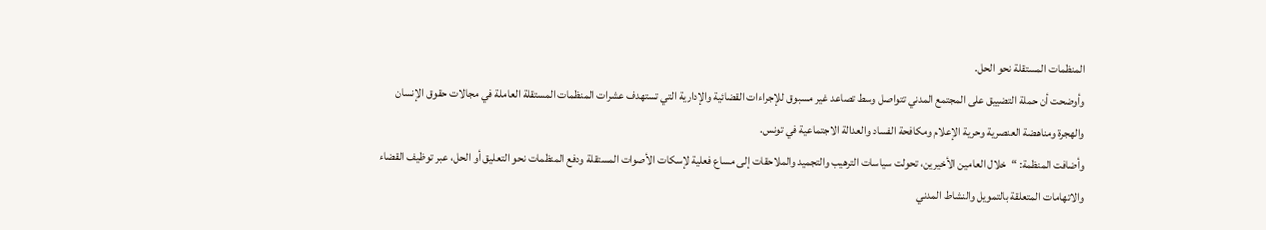المنظمات المستقلة نحو الحل.
وأوضحت أن حملة التضييق على المجتمع المدني تتواصل وسط تصاعد غير مسبوق للإجراءات القضائية والإدارية التي تستهدف عشرات المنظمات المستقلة العاملة في مجالات حقوق الإنسان والهجرة ومناهضة العنصرية وحرية الإعلام ومكافحة الفساد والعدالة الاجتماعية في تونس.
وأضافت المنظمة: “خلال العامين الأخيرين، تحولت سياسات الترهيب والتجميد والملاحقات إلى مساع فعلية لإسكات الأصوات المستقلة ودفع المنظمات نحو التعليق أو الحل، عبر توظيف القضاء والاتهامات المتعلقة بالتمويل والنشاط المدني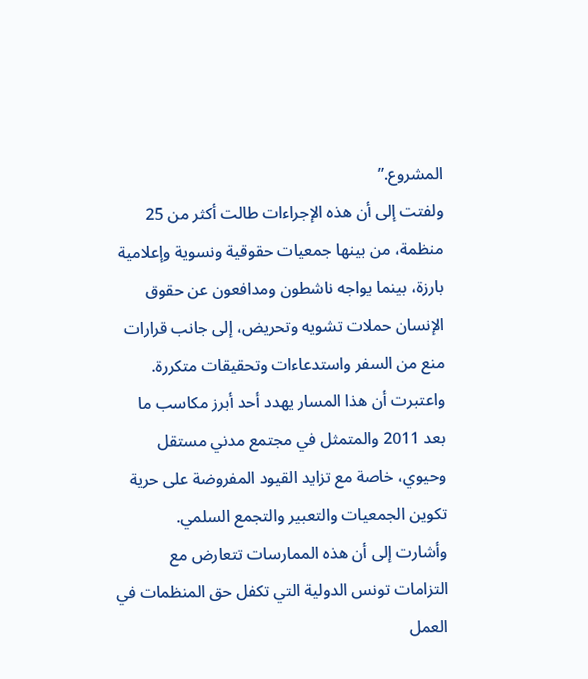المشروع.”
ولفتت إلى أن هذه الإجراءات طالت أكثر من 25 منظمة، من بينها جمعيات حقوقية ونسوية وإعلامية بارزة، بينما يواجه ناشطون ومدافعون عن حقوق الإنسان حملات تشويه وتحريض، إلى جانب قرارات منع من السفر واستدعاءات وتحقيقات متكررة.
واعتبرت أن هذا المسار يهدد أحد أبرز مكاسب ما بعد 2011 والمتمثل في مجتمع مدني مستقل وحيوي، خاصة مع تزايد القيود المفروضة على حرية تكوين الجمعيات والتعبير والتجمع السلمي.
وأشارت إلى أن هذه الممارسات تتعارض مع التزامات تونس الدولية التي تكفل حق المنظمات في العمل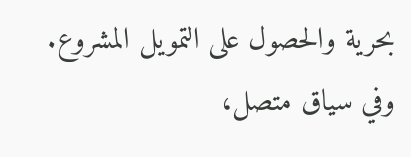بحرية والحصول على التمويل المشروع.
وفي سياق متصل،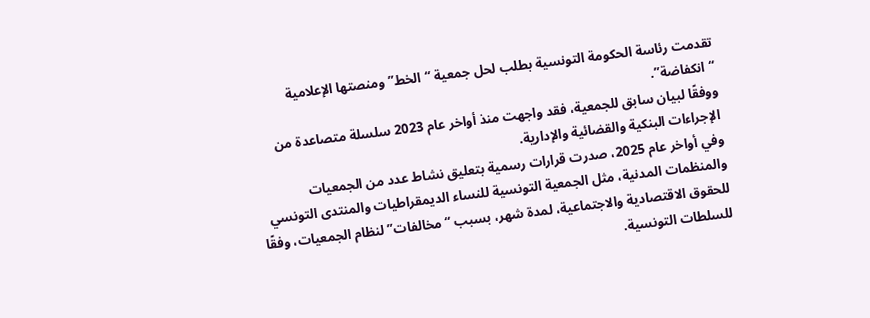تقدمت رئاسة الحكومة التونسية بطلب لحل جمعية “الخط” ومنصتها الإعلامية “انكفاضة”.
ووفقًا لبيان سابق للجمعية، فقد واجهت منذ أواخر عام 2023 سلسلة متصاعدة من الإجراءات البنكية والقضائية والإدارية.
وفي أواخر عام 2025، صدرت قرارات رسمية بتعليق نشاط عدد من الجمعيات والمنظمات المدنية، مثل الجمعية التونسية للنساء الديمقراطيات والمنتدى التونسي للحقوق الاقتصادية والاجتماعية، لمدة شهر، بسبب “مخالفات” لنظام الجمعيات، وفقًا للسلطات التونسية.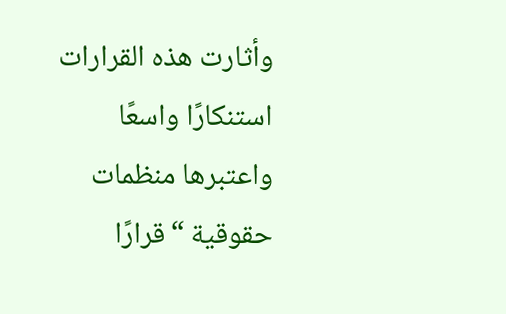وأثارت هذه القرارات استنكارًا واسعًا واعتبرها منظمات حقوقية “قرارًا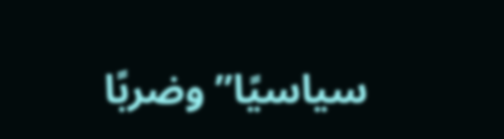سياسيًا” وضربًا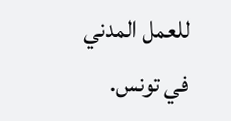للعمل المدني في تونس.